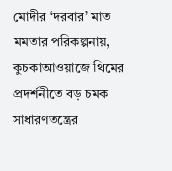মোদীর ‘দরবার’ মাত মমতার পরিকল্পনায়, কুচকাআওয়াজে থিমের প্রদর্শনীতে বড় চমক
সাধারণতন্ত্রের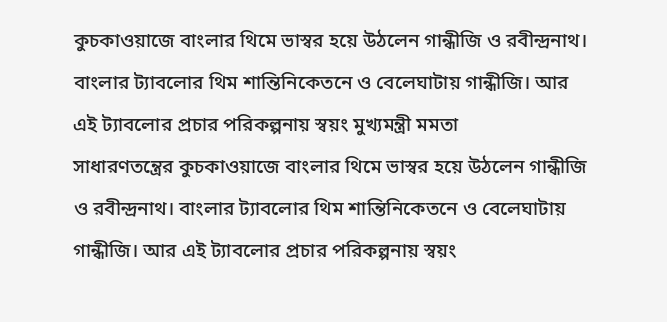কুচকাওয়াজে বাংলার থিমে ভাস্বর হয়ে উঠলেন গান্ধীজি ও রবীন্দ্রনাথ। বাংলার ট্যাবলোর থিম শান্তিনিকেতনে ও বেলেঘাটায় গান্ধীজি। আর এই ট্যাবলোর প্রচার পরিকল্পনায় স্বয়ং মুখ্যমন্ত্রী মমতা
সাধারণতন্ত্রের কুচকাওয়াজে বাংলার থিমে ভাস্বর হয়ে উঠলেন গান্ধীজি ও রবীন্দ্রনাথ। বাংলার ট্যাবলোর থিম শান্তিনিকেতনে ও বেলেঘাটায় গান্ধীজি। আর এই ট্যাবলোর প্রচার পরিকল্পনায় স্বয়ং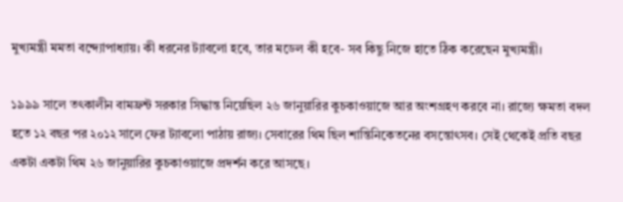মুখ্যমন্ত্রী মমতা বন্দ্যোপাধ্যায়। কী ধরনের ট্যাবলো হবে, তার মডেল কী হবে- সব কিছু নিজে হাতে ঠিক করেছেন মুখ্যমন্ত্রী।

১৯৯৯ সালে তৎকালীন বামফ্রন্ট সরকার সিদ্ধান্ত নিয়েছিল ২৬ জানুয়ারির কুচকাওয়াজে আর অংশগ্রহণ করবে না। রাজ্যে ক্ষমতা বদল হতে ১২ বছর পর ২০১২ সালে ফের ট্যাবলো পাঠায় রাজ্য। সেবারের থিম ছিল শান্তিনিকেতনের বসন্তোৎসব। সেই থেকেই প্রতি বছর একটা একটা থিম ২৬ জানুয়ারির কুচকাওয়াজে প্রদর্শন করে আসছে।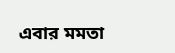এবার মমতা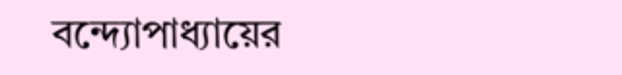বন্দ্যোপাধ্যায়ের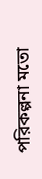পরিকল্পনা মতো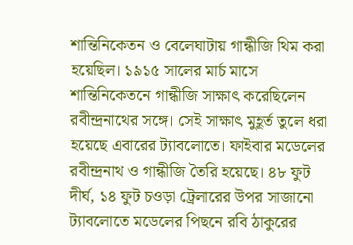শান্তিনিকেতন ও বেলেঘাটায় গান্ধীজি থিম করা হয়েছিল। ১৯১৫ সালের মার্চ মাসে শান্তিনিকেতনে গান্ধীজি সাক্ষাৎ করেছিলেন রবীন্দ্রনাথের সঙ্গে। সেই সাক্ষাৎ মুহূর্ত তুলে ধরা হয়েছে এবারের ট্যাবলোতে। ফাইবার মডেলের রবীন্দ্রনাথ ও গান্ধীজি তৈরি হয়েছে। ৪৮ ফুট দীর্ঘ, ১৪ ফুট চওড়া ট্রেলারের উপর সাজানো ট্যাবলোতে মডেলের পিছনে রবি ঠাকুরের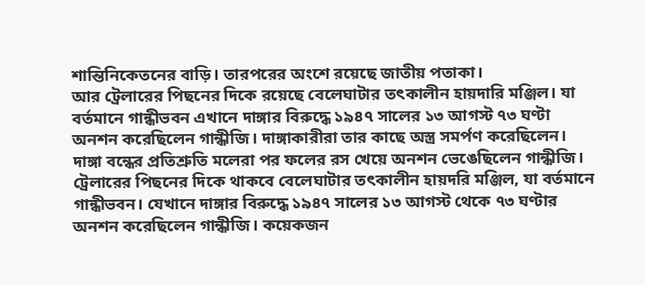শান্তিনিকেতনের বাড়ি। তারপরের অংশে রয়েছে জাতীয় পতাকা।
আর ট্রেলারের পিছনের দিকে রয়েছে বেলেঘাটার তৎকালীন হায়দারি মঞ্জিল। যা বর্তমানে গান্ধীভবন এখানে দাঙ্গার বিরুদ্ধে ১৯৪৭ সালের ১৩ আগস্ট ৭৩ ঘণ্টা অনশন করেছিলেন গান্ধীজি। দাঙ্গাকারীরা তার কাছে অস্ত্র সমর্পণ করেছিলেন। দাঙ্গা বন্ধের প্রতিশ্রুতি মলেরা পর ফলের রস খেয়ে অনশন ভেঙেছিলেন গান্ধীজি।
ট্রেলারের পিছনের দিকে থাকবে বেলেঘাটার তৎকালীন হায়দরি মঞ্জিল, যা বর্তমানে গান্ধীভবন। যেখানে দাঙ্গার বিরুদ্ধে ১৯৪৭ সালের ১৩ আগস্ট থেকে ৭৩ ঘণ্টার অনশন করেছিলেন গান্ধীজি। কয়েকজন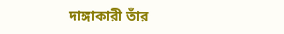দাঙ্গাকারী তাঁর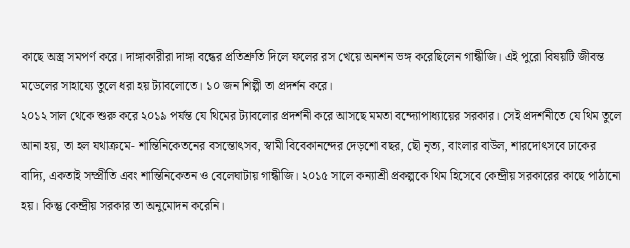কাছে অস্ত্র সমপর্ণ করে। দাঙ্গাকারীরা দাঙ্গা বন্ধের প্রতিশ্রুতি দিলে ফলের রস খেয়ে অনশন ভঙ্গ করেছিলেন গান্ধীজি। এই পুরো বিষয়টি জীবন্ত মডেলের সাহায্যে তুলে ধরা হয় ট্যাবলোতে। ১০ জন শিল্পী তা প্রদর্শন করে।
২০১২ সাল থেকে শুরু করে ২০১৯ পর্যন্ত যে থিমের ট্যাবলোর প্রদর্শনী করে আসছে মমতা বন্দ্যোপাধ্যায়ের সরকার। সেই প্রদর্শনীতে যে থিম তুলে আনা হয়, তা হল যথাক্রমে- শান্তিনিকেতনের বসন্তোৎসব, স্বামী বিবেকানন্দের দেড়শো বছর, ছৌ নৃত্য, বাংলার বাউল, শারদোৎসবে ঢাকের বাদ্যি, একতাই সম্প্রীতি এবং শান্তিনিকেতন ও বেলেঘাটায় গান্ধীজি। ২০১৫ সালে কন্যাশ্রী প্রকল্পকে থিম হিসেবে কেন্দ্রীয় সরকারের কাছে পাঠানো হয়। কিন্তু কেন্দ্রীয় সরকার তা অনুমোদন করেনি।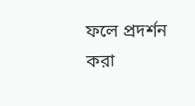ফলে প্রদর্শন করা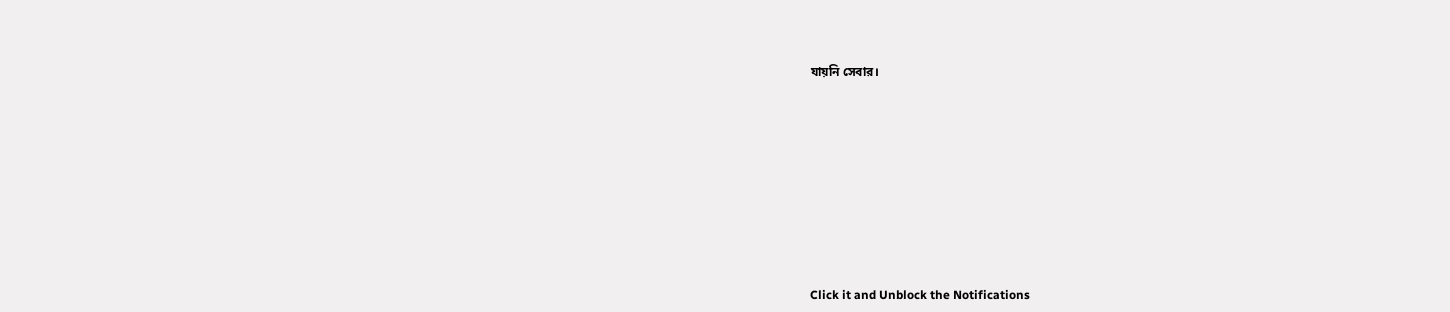যায়নি সেবার।












Click it and Unblock the Notifications